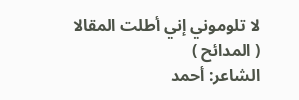لا تلوموني إني أطلت المقالا ( المدائح )
الشاعر: أحمد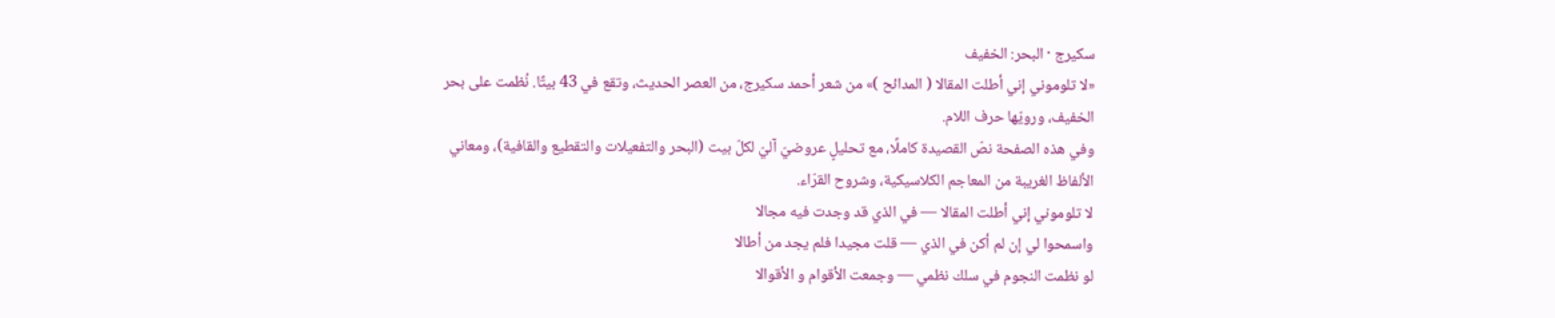سكيرج · البحر: الخفيف
«لا تلوموني إني أطلت المقالا ( المدائح )» من شعر أحمد سكيرج، من العصر الحديث، وتقع في 43 بيتًا. نُظمت على بحر الخفيف، ورويّها حرف اللام.
وفي هذه الصفحة نصّ القصيدة كاملًا، مع تحليلٍ عروضيّ آليّ لكلّ بيت (البحر والتفعيلات والتقطيع والقافية)، ومعاني الألفاظ الغريبة من المعاجم الكلاسيكية، وشروح القرّاء.
لا تلوموني إني أطلت المقالا — في الذي قد وجدت فيه مجالا
واسمحوا لي إن لم أكن في الذي — قلت مجيدا فلم يجد من أطالا
لو نظمت النجوم في سلك نظمي — وجمعت الأقوام و الأقوالا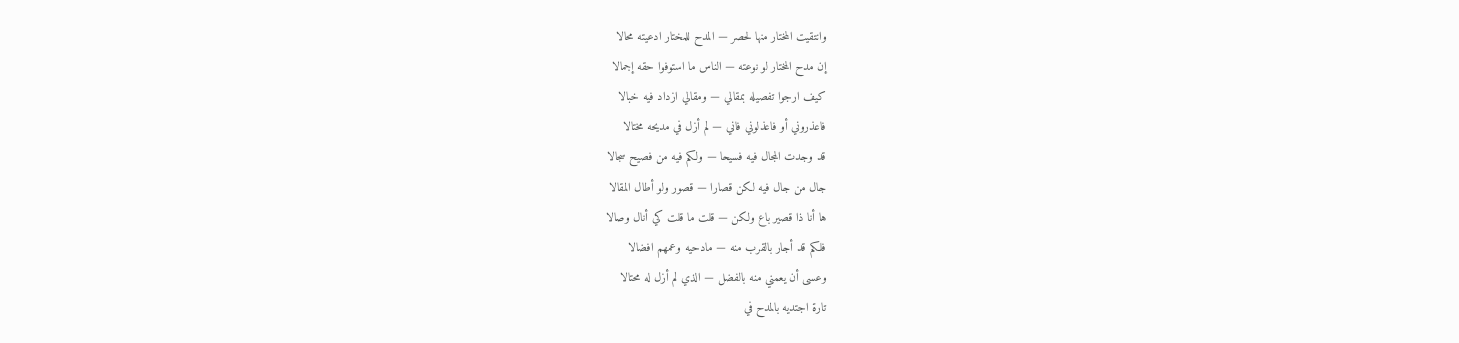وانتقيت المختار منها لحصر — المدح للمختار ادعيته محالا
إن مدح المختار لو نوعته — الناس ما استوفوا حقه إجمالا
كيف ارجوا تفصيله بمقالي — ومقالي ازداد فيه خبالا
فاعذروني أو فاعذلوني فاني — لم أزل في مديحه مختالا
قد وجدت المجال فيه فسيحا — ولكم فيه من فصيح سجالا
جال من جال فيه لكن قصارا — قصور ولو أطال المقالا
ها أنا ذا قصير باع ولكن — قلت ما قلت كي أنال وصالا
فلكم قد أجار بالقرب منه — مادحيه وعمهم افضالا
وعسى أن يعمني منه بالفضل — الذي لم أزل له محتالا
تارة اجتديه بالمدح في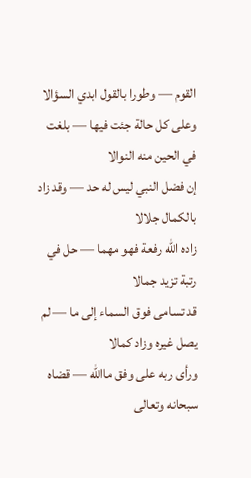القوم — وطورا بالقول ابدي السؤالا
وعلى كل حالة جئت فيها — بلغت في الحين منه النوالا
إن فضل النبي ليس له حد — وقد زاد بالكمال جلالا
زاده الله رفعة فهو مهما — حل في رتبة تزيد جمالا
قد تسامى فوق السماء إلى ما — لم يصل غيره وزاد كمالا
ورأى ربه على وفق ماالله — قضاه سبحانه وتعالى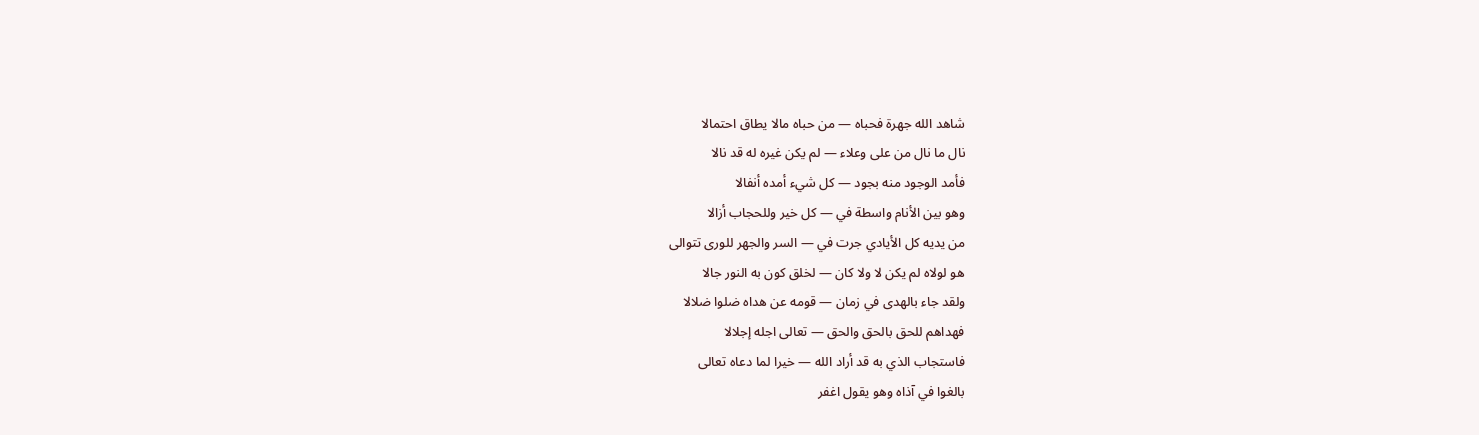شاهد الله جهرة فحباه — من حباه مالا يطاق احتمالا
نال ما نال من على وعلاء — لم يكن غيره له قد نالا
فأمد الوجود منه بجود — كل شيء أمده أنفالا
وهو بين الأنام واسطة في — كل خير وللحجاب أزالا
من يديه كل الأيادي جرت في — السر والجهر للورى تتوالى
هو لولاه لم يكن لا ولا كان — لخلق كون به النور جالا
ولقد جاء بالهدى في زمان — قومه عن هداه ضلوا ضلالا
فهداهم للحق بالحق والحق — تعالى اجله إجلالا
فاستجاب الذي به قد أراد الله — خيرا لما دعاه تعالى
بالغوا في آذاه وهو يقول اغفر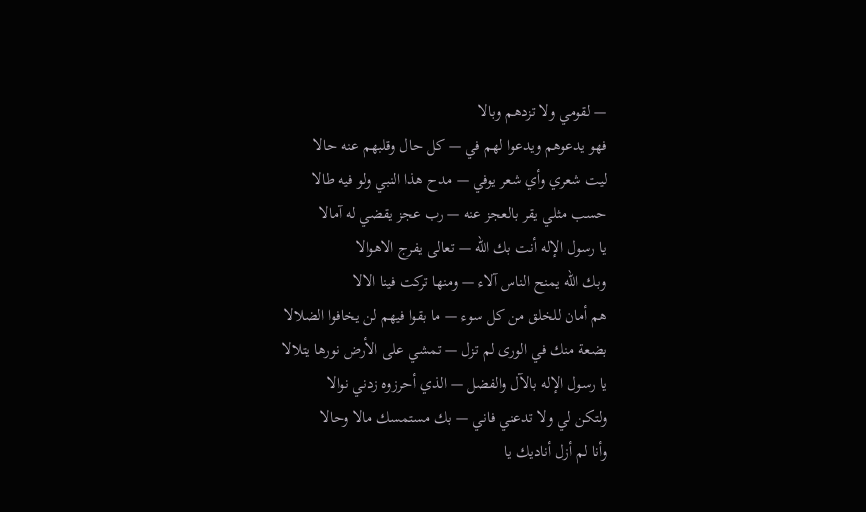— لقومي ولا تزدهم وبالا
فهو يدعوهم ويدعوا لهم في — كل حال وقلبهم عنه حالا
ليت شعري وأي شعر يوفي — مدح هذا النبي ولو فيه طالا
حسب مثلي يقر بالعجز عنه — رب عجز يقضي له آمالا
يا رسول الإله أنت بك الله — تعالى يفرج الاهوالا
وبك الله يمنح الناس آلاء — ومنها تركت فينا الالا
هم أمان للخلق من كل سوء — ما بقوا فيهم لن يخافوا الضلالا
بضعة منك في الورى لم تزل — تمشي على الأرض نورها يتلالا
يا رسول الإله بالآل والفضل — الذي أحرزوه زدني نوالا
ولتكن لي ولا تدعني فاني — بك مستمسك مالا وحالا
وأنا لم أزل أناديك يا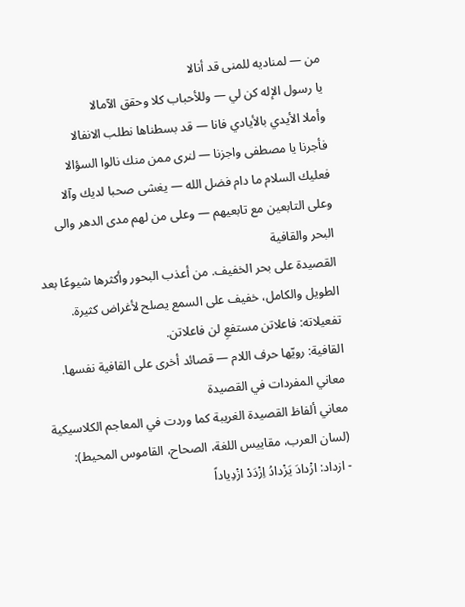من — لمناديه للمنى قد أنالا
يا رسول الإله كن لي — وللأحباب كلا وحقق الآمالا
وأملا الأيدي بالأيادي فانا — قد بسطناها نطلب الانفالا
فأجرنا يا مصطفى واجزنا — لنرى ممن منك نالوا السؤالا
فعليك السلام ما دام فضل الله — يغشى صحبا لديك وآلا
وعلى التابعين مع تابعيهم — وعلى من لهم مدى الدهر والى
البحر والقافية
القصيدة على بحر الخفيف. من أعذب البحور وأكثرها شيوعًا بعد الطويل والكامل، خفيف على السمع يصلح لأغراض كثيرة.
تفعيلاته: فاعلاتن مستفعِ لن فاعلاتن.
القافية: رويّها حرف اللام — قصائد أخرى على القافية نفسها.
معاني المفردات في القصيدة
معاني ألفاظ القصيدة الغريبة كما وردت في المعاجم الكلاسيكية (لسان العرب، مقاييس اللغة، الصحاح، القاموس المحيط):
- ازداد: ازْدادَ يَزْدادُ اِزْدَدْ ازْدِياداً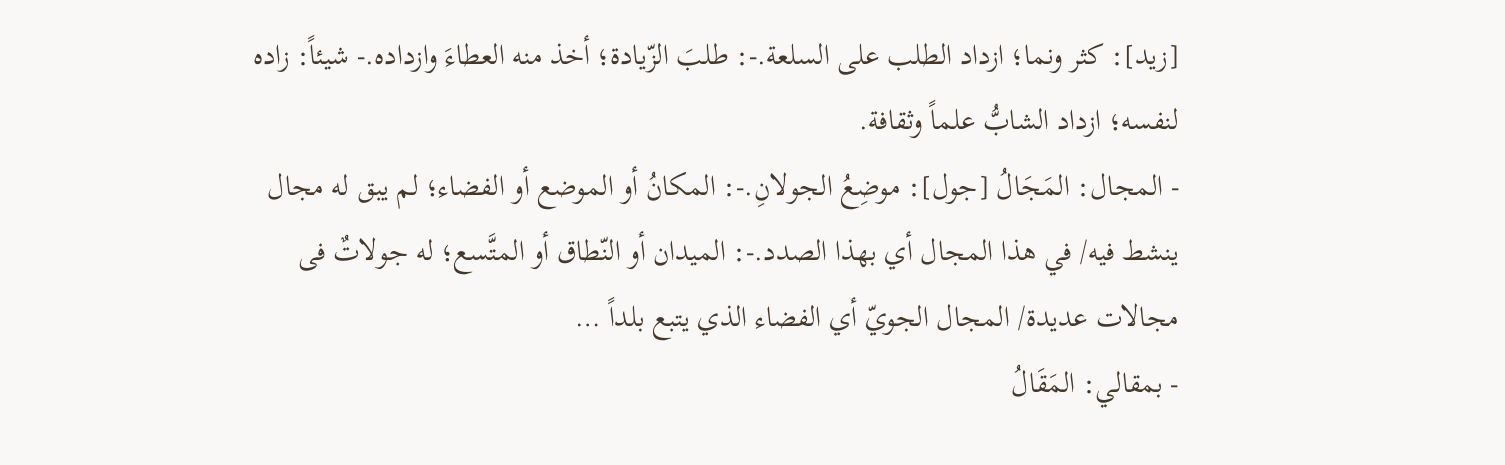[زيد]: كثر ونما؛ ازداد الطلب على السلعة.-: طلبَ الزّيادة؛ أخذ منه العطاءَ وازداده.- شيئاً: زاده لنفسه؛ ازداد الشابُّ علماً وثقافة.
- المجال: المَجَالُ [جول]: موضِعُ الجولانِ.-: المكانُ أو الموضع أو الفضاء؛ لم يبق له مجال ينشط فيه/ في هذا المجال أي بهذا الصدد.-: الميدان أو النّطاق أو المتَّسع؛ له جولاتٌ فى مجالات عديدة/ المجال الجويّ أي الفضاء الذي يتبع بلداً …
- بمقالي: المَقَالُ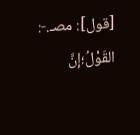[قول]: مصـ.-: القَوْلُ؛إنَّ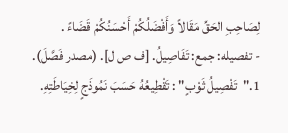لِصَاحِبِ الحَقِّ مَقَالاً وَأَفْضَلُكُمْ أَحْسَنُكُمْ قَضَاءً .
- تفصيله: جمع: تَفَاصِيلُ. [ف ص ل]. (مصدر فَصَّلَ). 1."تَفْصِيلُ ثَوْبٍ" : تَقْطِيعُهُ حَسَبَ نَمُوذَجٍ لِخِيَاطَتِهِ.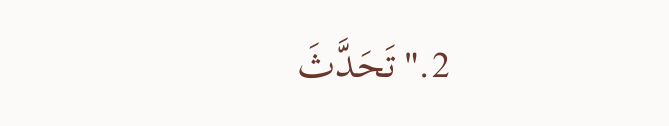2."تَحَدَّثَ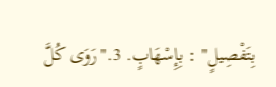بِتَفْصِيلٍ" : بِإِسْهَابٍ. 3."رَوَى كُلَّ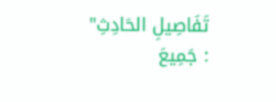تَفَاصِيلِ الحَادِثِ" : جَمِيعَ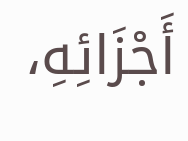أَجْزَائِهِ،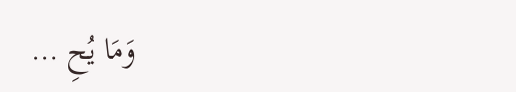وَمَا يُحِ …